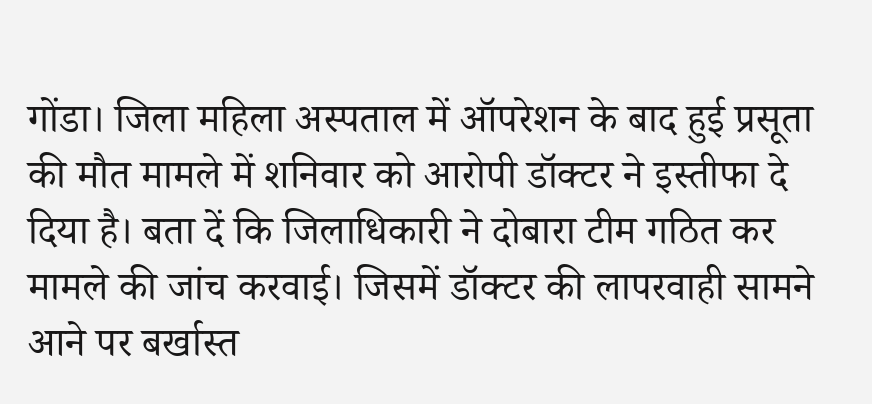गोंडा। जिला महिला अस्पताल में ऑपरेशन के बाद हुई प्रसूता की मौत मामले में शनिवार को आरोपी डॉक्टर ने इस्तीफा दे दिया है। बता दें कि जिलाधिकारी ने दोबारा टीम गठित कर मामले की जांच करवाई। जिसमें डॉक्टर की लापरवाही सामने आने पर बर्खास्त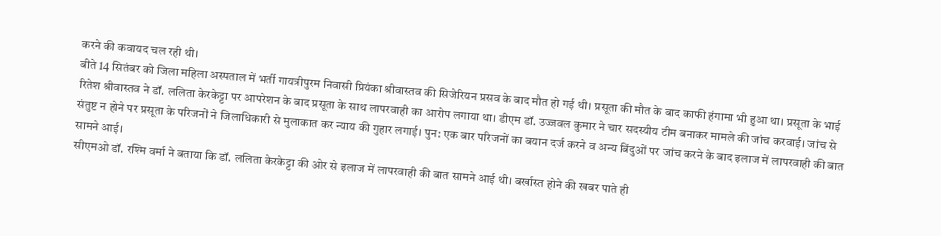करने की कवायद चल रही थी।
बीते 14 सितंबर को जिला महिला अस्पताल में भर्ती गायत्रीपुरम निवासी प्रियंका श्रीवास्तव की सिजेरियन प्रसव के बाद मौत हो गई थी। प्रसूता की मौत के बाद काफी हंगामा भी हुआ था। प्रसूता के भाई रितेश श्रीवास्तव ने डॉ. ललिता केरकेट्टा पर आपरेशन के बाद प्रसूता के साथ लापरवाही का आरोप लगाया था। डीएम डॉ. उज्जवल कुमार ने चार सदस्यीय टीम बनाकर मामले की जांच करवाई। जांच से संतुष्ट न होने पर प्रसूता के परिजनों ने जिलाधिकारी से मुलाकात कर न्याय की गुहार लगाई। पुन: एक बार परिजनों का बयान दर्ज करने व अन्य बिंदुओं पर जांच करने के बाद इलाज में लापरवाही की बात सामने आई।
सीएमओ डॉ. रश्मि वर्मा ने बताया कि डॉ. ललिता केरकेट्टा की ओर से इलाज में लापरवाही की बात सामने आई थी। बर्खास्त होने की खबर पाते ही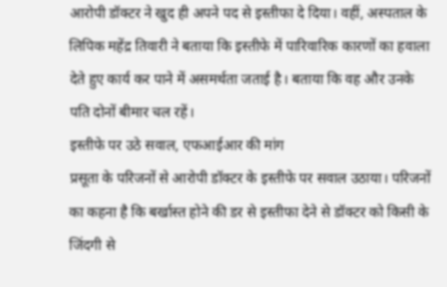आरोपी डॉक्टर ने खुद ही अपने पद से इस्तीफा दे दिया। वहीं, अस्पताल के लिपिक महेंद्र तिवारी ने बताया कि इस्तीफे में पारिवारिक कारणों का हवाला देते हुए कार्य कर पाने में असमर्थता जताई है। बताया कि वह और उनके पति दोनों बीमार चल रहें।
इस्तीफे पर उठे सवाल, एफआईआर की मांग
प्रसूता के परिजनों से आरोपी डॉक्टर के इस्तीफे पर सवाल उठाया। परिजनों का कहना है कि बर्खास्त होने की डर से इस्तीफा देने से डॉक्टर को किसी के जिंदगी से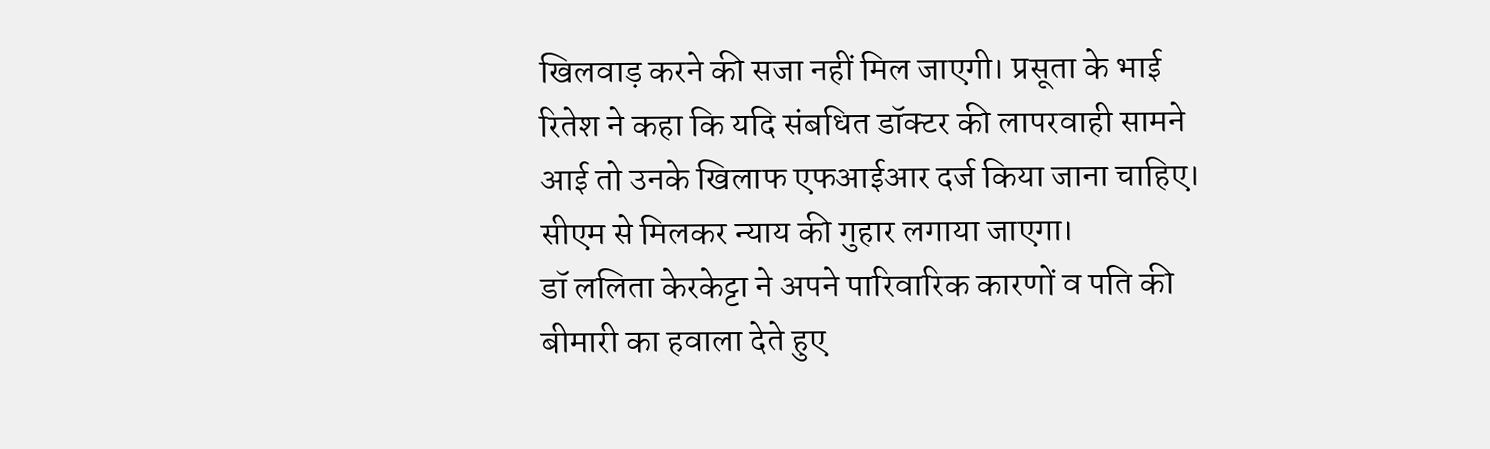खिलवाड़ करने की सजा नहीं मिल जाएगी। प्रसूता के भाई रितेश ने कहा कि यदि संबधित डॉक्टर की लापरवाही सामने आई तो उनके खिलाफ एफआईआर दर्ज किया जाना चाहिए। सीएम से मिलकर न्याय की गुहार लगाया जाएगा।
डॉ ललिता केरकेट्टा ने अपने पारिवारिक कारणों व पति की बीमारी का हवाला देते हुए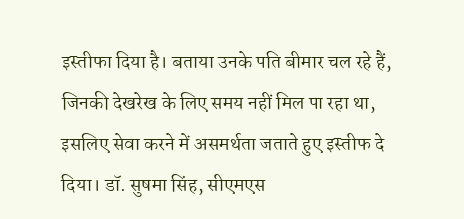इस्तीफा दिया है। बताया उनके पति बीमार चल रहे हैं, जिनकी देखरेख के लिए समय नहीं मिल पा रहा था, इसलिए सेवा करने में असमर्थता जताते हुए इस्तीफ दे दिया। डॉ. सुषमा सिंह, सीएमएस